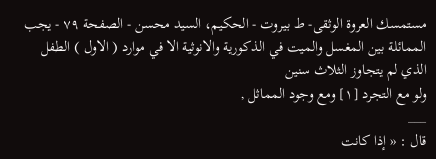مستمسك العروة الوثقى- ط بیروت - الحكيم، السيد محسن - الصفحة ٧٩ - يجب الممائلة بين المغسل والميت في الذكورية والانوثية الا في موارد ( الاول ) الطفل الذي لم يتجاوز الثلاث سنين
ولو مع التجرد [١] ومع وجود المماثل ,
___
قال : « إذا كانت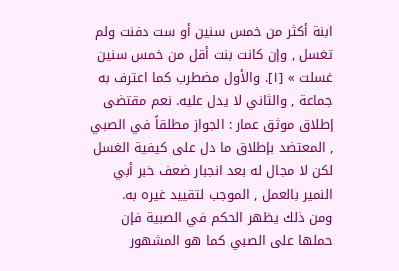ابنة أكثر من خمس سنين أو ست دفنت ولم تغسل , وإن كانت بنت أقل من خمس سنين غسلت » [١]. والأول مضطرب كما اعترف به جماعة , والثاني لا يدل عليه. نعم مقتضى إطلاق موثق عمار : الجواز مطلقاً في الصبي , المعتضد بإطلاق ما دل على كيفية الغسل لكن لا مجال له بعد انجبار ضعف خبر أبي النمير بالعمل , الموجب لتقييد غيره به.
ومن ذلك يظهر الحكم في الصبية فإن حملها على الصبي كما هو المشهور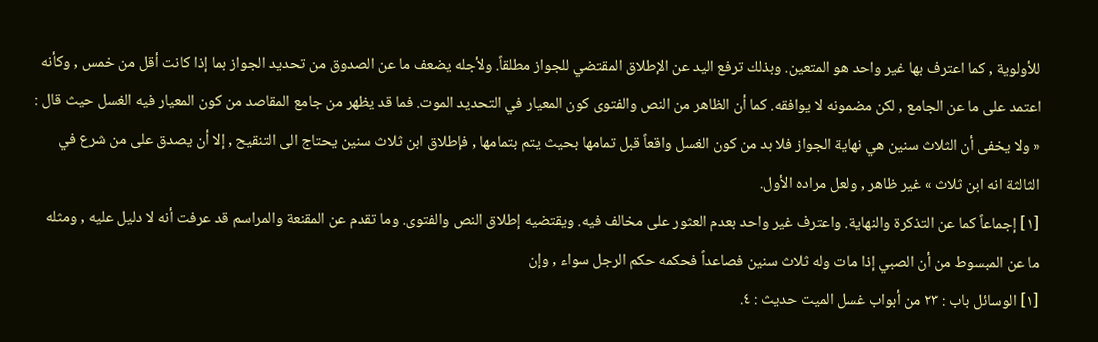للأولوية , كما اعترف بها غير واحد هو المتعين. وبذلك ترفع اليد عن الإطلاق المقتضي للجواز مطلقاً. ولأجله يضعف ما عن الصدوق من تحديد الجواز بما إذا كانت أقل من خمس , وكأنه اعتمد على ما عن الجامع , لكن مضمونه لا يوافقه. كما أن الظاهر من النص والفتوى كون المعيار في التحديد الموت. فما قد يظهر من جامع المقاصد من كون المعيار فيه الغسل حيث قال : « ولا يخفى أن الثلاث سنين هي نهاية الجواز فلا بد من كون الغسل واقعاً قبل تمامها بحيث يتم بتمامها , فإطلاق ابن ثلاث سنين يحتاج الى التنقيح , إلا أن يصدق على من شرع في الثالثة انه ابن ثلاث » غير ظاهر , ولعل مراده الأول.
[١] إجماعاً كما عن التذكرة والنهاية. واعترف غير واحد بعدم العثور على مخالف فيه. ويقتضيه إطلاق النص والفتوى. وما تقدم عن المقنعة والمراسم قد عرفت أنه لا دليل عليه , ومثله ما عن المبسوط من أن الصبي إذا مات وله ثلاث سنين فصاعداً فحكمه حكم الرجل سواء , وإن
[١] الوسائل باب : ٢٣ من أبواب غسل الميت حديث : ٤.